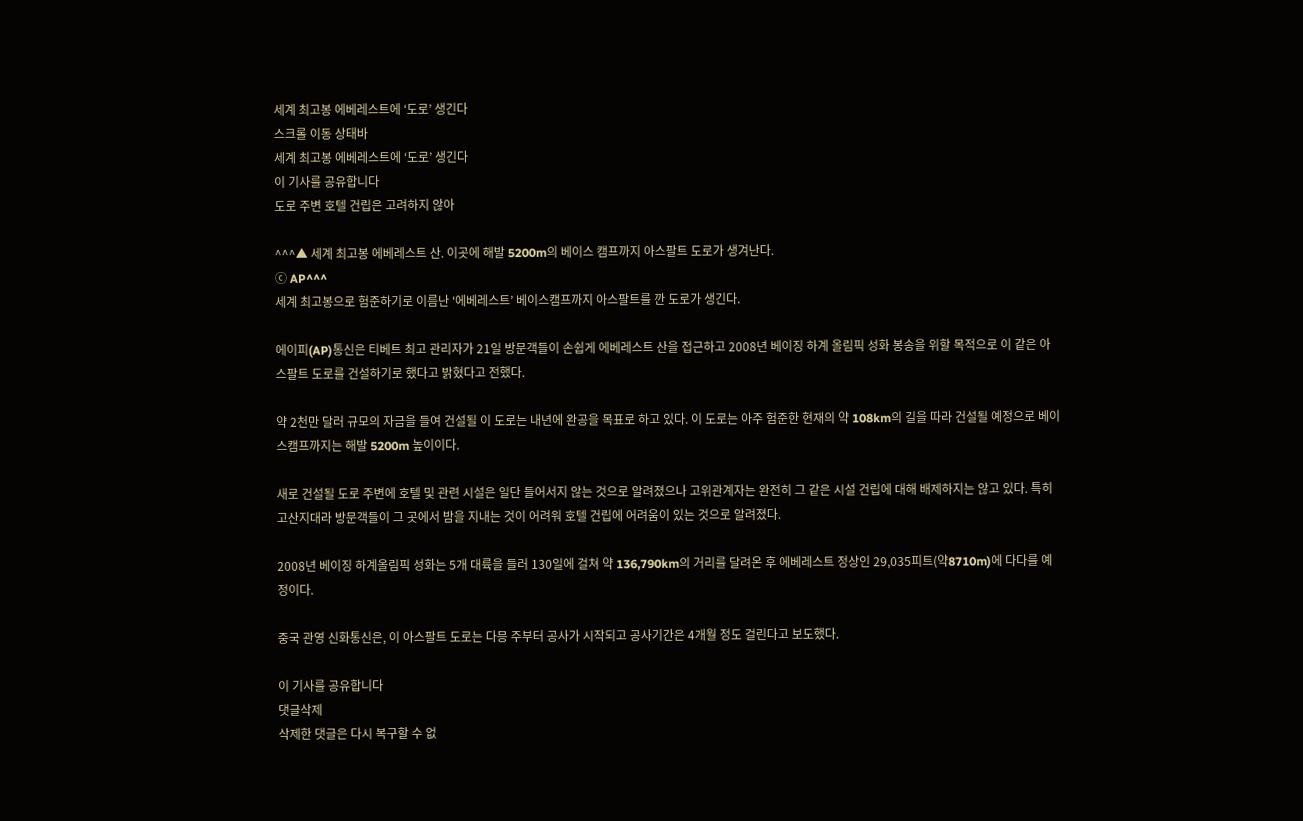세계 최고봉 에베레스트에 ‘도로’ 생긴다
스크롤 이동 상태바
세계 최고봉 에베레스트에 ‘도로’ 생긴다
이 기사를 공유합니다
도로 주변 호텔 건립은 고려하지 않아

^^^▲ 세계 최고봉 에베레스트 산. 이곳에 해발 5200m의 베이스 캠프까지 아스팔트 도로가 생겨난다.
ⓒ AP^^^
세계 최고봉으로 험준하기로 이름난 ‘에베레스트’ 베이스캠프까지 아스팔트를 깐 도로가 생긴다.

에이피(AP)통신은 티베트 최고 관리자가 21일 방문객들이 손쉽게 에베레스트 산을 접근하고 2008년 베이징 하계 올림픽 성화 봉송을 위할 목적으로 이 같은 아스팔트 도로를 건설하기로 했다고 밝혔다고 전했다.

약 2천만 달러 규모의 자금을 들여 건설될 이 도로는 내년에 완공을 목표로 하고 있다. 이 도로는 아주 험준한 현재의 약 108km의 길을 따라 건설될 예정으로 베이스캠프까지는 해발 5200m 높이이다.

새로 건설될 도로 주변에 호텔 및 관련 시설은 일단 들어서지 않는 것으로 알려졌으나 고위관계자는 완전히 그 같은 시설 건립에 대해 배제하지는 않고 있다. 특히 고산지대라 방문객들이 그 곳에서 밤을 지내는 것이 어려워 호텔 건립에 어려움이 있는 것으로 알려졌다.

2008년 베이징 하계올림픽 성화는 5개 대륙을 들러 130일에 걸쳐 약 136,790km의 거리를 달려온 후 에베레스트 정상인 29,035피트(약8710m)에 다다를 예정이다.

중국 관영 신화통신은, 이 아스팔트 도로는 다믕 주부터 공사가 시작되고 공사기간은 4개월 정도 걸린다고 보도했다.

이 기사를 공유합니다
댓글삭제
삭제한 댓글은 다시 복구할 수 없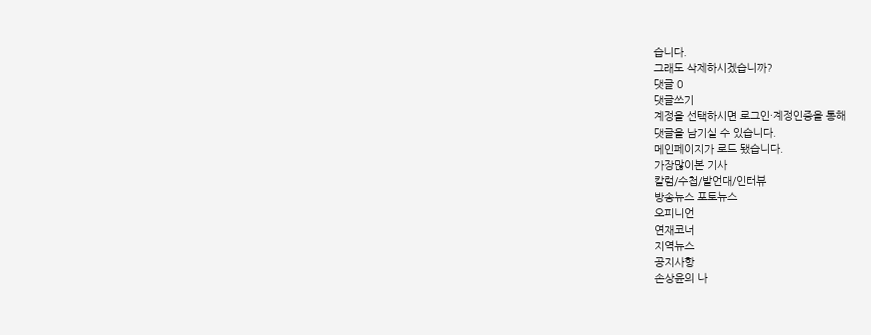습니다.
그래도 삭제하시겠습니까?
댓글 0
댓글쓰기
계정을 선택하시면 로그인·계정인증을 통해
댓글을 남기실 수 있습니다.
메인페이지가 로드 됐습니다.
가장많이본 기사
칼럼/수첩/발언대/인터뷰
방송뉴스 포토뉴스
오피니언
연재코너
지역뉴스
공지사항
손상윤의 나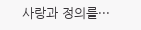사랑과 정의를···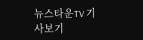뉴스타운TV 기사보기